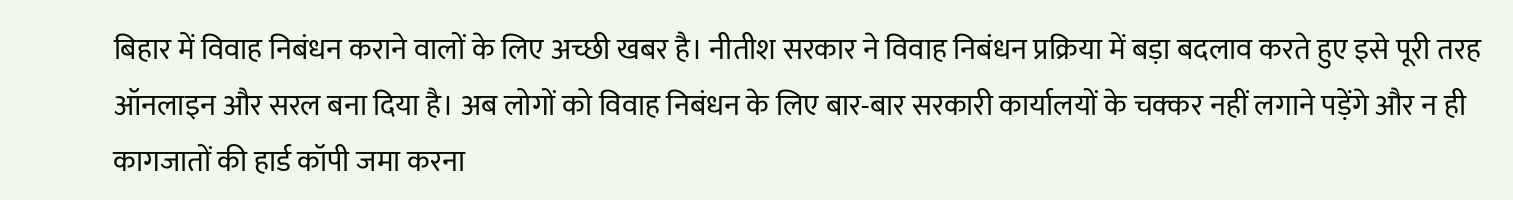बिहार में विवाह निबंधन कराने वालों के लिए अच्छी खबर है। नीतीश सरकार ने विवाह निबंधन प्रक्रिया में बड़ा बदलाव करते हुए इसे पूरी तरह ऑनलाइन और सरल बना दिया है। अब लोगों को विवाह निबंधन के लिए बार-बार सरकारी कार्यालयों के चक्कर नहीं लगाने पड़ेंगे और न ही कागजातों की हार्ड कॉपी जमा करना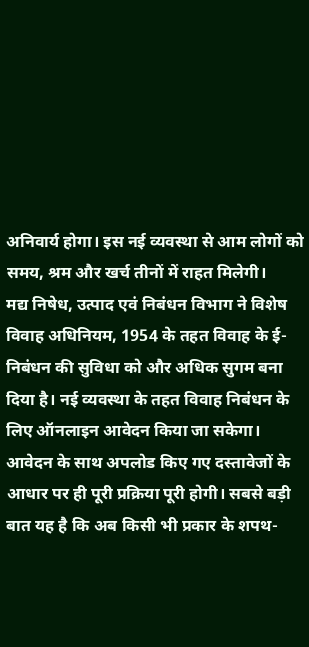अनिवार्य होगा। इस नई व्यवस्था से आम लोगों को समय, श्रम और खर्च तीनों में राहत मिलेगी।
मद्य निषेध, उत्पाद एवं निबंधन विभाग ने विशेष विवाह अधिनियम, 1954 के तहत विवाह के ई-निबंधन की सुविधा को और अधिक सुगम बना दिया है। नई व्यवस्था के तहत विवाह निबंधन के लिए ऑनलाइन आवेदन किया जा सकेगा। आवेदन के साथ अपलोड किए गए दस्तावेजों के आधार पर ही पूरी प्रक्रिया पूरी होगी। सबसे बड़ी बात यह है कि अब किसी भी प्रकार के शपथ-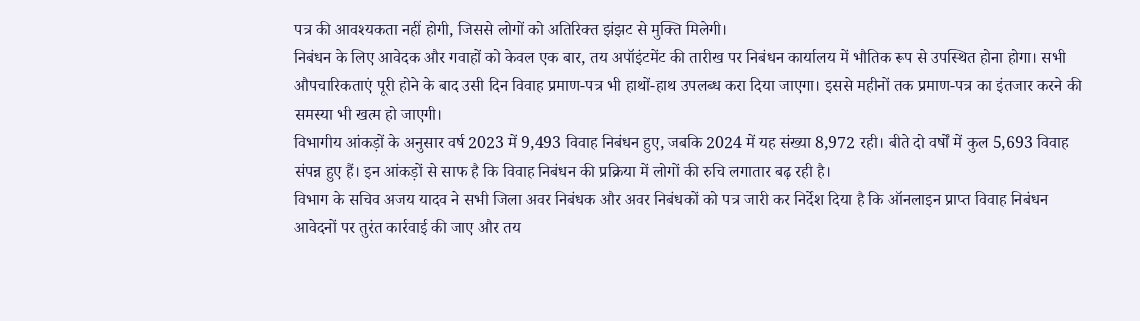पत्र की आवश्यकता नहीं होगी, जिससे लोगों को अतिरिक्त झंझट से मुक्ति मिलेगी।
निबंधन के लिए आवेदक और गवाहों को केवल एक बार, तय अपॉइंटमेंट की तारीख पर निबंधन कार्यालय में भौतिक रूप से उपस्थित होना होगा। सभी औपचारिकताएं पूरी होने के बाद उसी दिन विवाह प्रमाण-पत्र भी हाथों-हाथ उपलब्ध करा दिया जाएगा। इससे महीनों तक प्रमाण-पत्र का इंतजार करने की समस्या भी खत्म हो जाएगी।
विभागीय आंकड़ों के अनुसार वर्ष 2023 में 9,493 विवाह निबंधन हुए, जबकि 2024 में यह संख्या 8,972 रही। बीते दो वर्षों में कुल 5,693 विवाह संपन्न हुए हैं। इन आंकड़ों से साफ है कि विवाह निबंधन की प्रक्रिया में लोगों की रुचि लगातार बढ़ रही है।
विभाग के सचिव अजय यादव ने सभी जिला अवर निबंधक और अवर निबंधकों को पत्र जारी कर निर्देश दिया है कि ऑनलाइन प्राप्त विवाह निबंधन आवेदनों पर तुरंत कार्रवाई की जाए और तय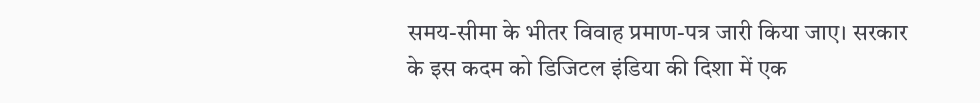समय-सीमा के भीतर विवाह प्रमाण-पत्र जारी किया जाए। सरकार के इस कदम को डिजिटल इंडिया की दिशा में एक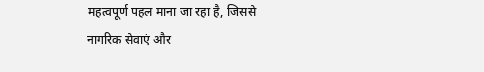महत्वपूर्ण पहल माना जा रहा है, जिससे नागरिक सेवाएं और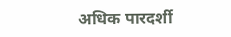अधिक पारदर्शी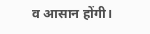व आसान होंगी।